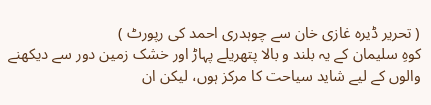( تحریر ڈیرہ غازی خان سے چوہدری احمد کی رپورٹ )
کوہِ سلیمان کے یہ بلند و بالا پتھریلے پہاڑ اور خشک زمین دور سے دیکھنے والوں کے لیے شاید سیاحت کا مرکز ہوں، لیکن ان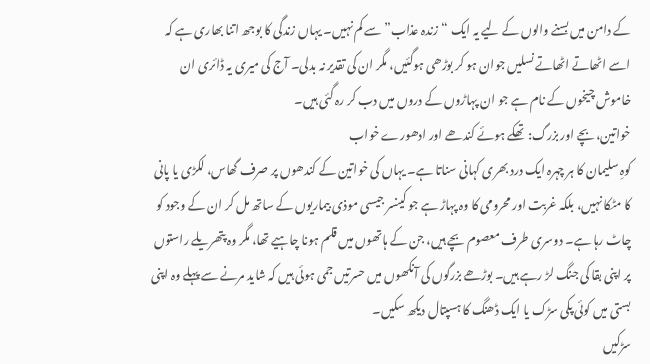کے دامن میں بسنے والوں کے لیے یہ ایک “زندہ عذاب” سے کم نہیں۔ یہاں زندگی کا بوجھ اتنا بھاری ہے کہ اسے اٹھاتے اٹھاتے نسلیں جوان ہو کر بوڑھی ہوگئیں، مگر ان کی تقدیر نہ بدلی۔ آج کی میری یہ ڈائری ان خاموش چیخوں کے نام ہے جو ان پہاڑوں کے دروں میں دب کر رہ گئی ہیں۔
خواتین، بچے اور بزرگ: تھکے ہوئے کندھے اور ادھورے خواب
کوہِ سلیمان کا ہر چہرہ ایک درد بھری کہانی سناتا ہے۔ یہاں کی خواتین کے کندھوں پر صرف گھاس، لکڑی یا پانی کا مٹکا نہیں، بلکہ غربت اور محرومی کا وہ پہاڑ ہے جو کینسر جیسی موذی بیماریوں کے ساتھ مل کر ان کے وجود کو چاٹ رہا ہے۔ دوسری طرف معصوم بچے ہیں، جن کے ہاتھوں میں قلم ہونا چاہیے تھا، مگر وہ پتھریلے راستوں پر اپنی بقا کی جنگ لڑ رہے ہیں۔ بوڑھے بزرگوں کی آنکھوں میں حسرتیں جمی ہوئی ہیں کہ شاید مرنے سے پہلے وہ اپنی بستی میں کوئی پکی سڑک یا ایک ڈھنگ کا ہسپتال دیکھ سکیں۔
سڑکیں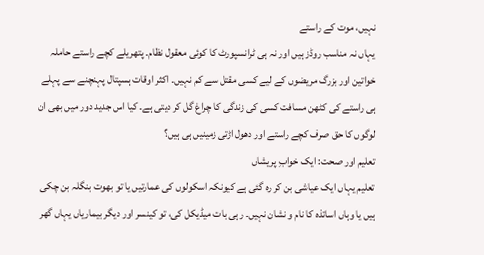نہیں، موت کے راستے
یہاں نہ مناسب روڈز ہیں اور نہ ہی ٹرانسپورٹ کا کوئی معقول نظام۔ پتھریلے کچے راستے حاملہ خواتین اور بزرگ مریضوں کے لیے کسی مقتل سے کم نہیں۔ اکثر اوقات ہسپتال پہنچنے سے پہلے ہی راستے کی کٹھن مسافت کسی کی زندگی کا چراغ گل کر دیتی ہے۔ کیا اس جدید دور میں بھی ان لوگوں کا حق صرف کچے راستے اور دھول اڑتی زمینیں ہی ہیں؟
تعلیم اور صحت: ایک خوابِ پریشاں
تعلیم یہاں ایک عیاشی بن کر رہ گئی ہے کیونکہ اسکولوں کی عمارتیں یا تو بھوت بنگلہ بن چکی ہیں یا وہاں اساتذہ کا نام و نشان نہیں۔ رہی بات میڈیکل کی، تو کینسر اور دیگر بیماریاں یہاں گھر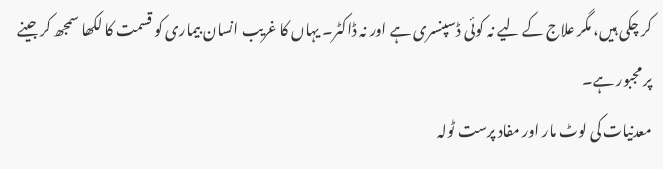کر چکی ہیں، مگر علاج کے لیے نہ کوئی ڈسپنسری ہے اور نہ ڈاکٹر۔ یہاں کا غریب انسان بیماری کو قسمت کا لکھا سمجھ کر جینے پر مجبور ہے۔
معدنیات کی لوٹ مار اور مفاد پرست ٹولہ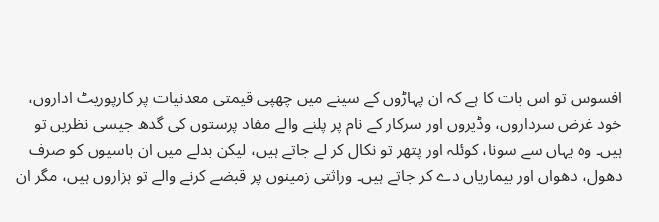افسوس تو اس بات کا ہے کہ ان پہاڑوں کے سینے میں چھپی قیمتی معدنیات پر کارپوریٹ اداروں، خود غرض سرداروں، وڈیروں اور سرکار کے نام پر پلنے والے مفاد پرستوں کی گدھ جیسی نظریں تو ہیں۔ وہ یہاں سے سونا، کوئلہ اور پتھر تو نکال کر لے جاتے ہیں، لیکن بدلے میں ان باسیوں کو صرف دھول، دھواں اور بیماریاں دے کر جاتے ہیں۔ وراثتی زمینوں پر قبضے کرنے والے تو ہزاروں ہیں، مگر ان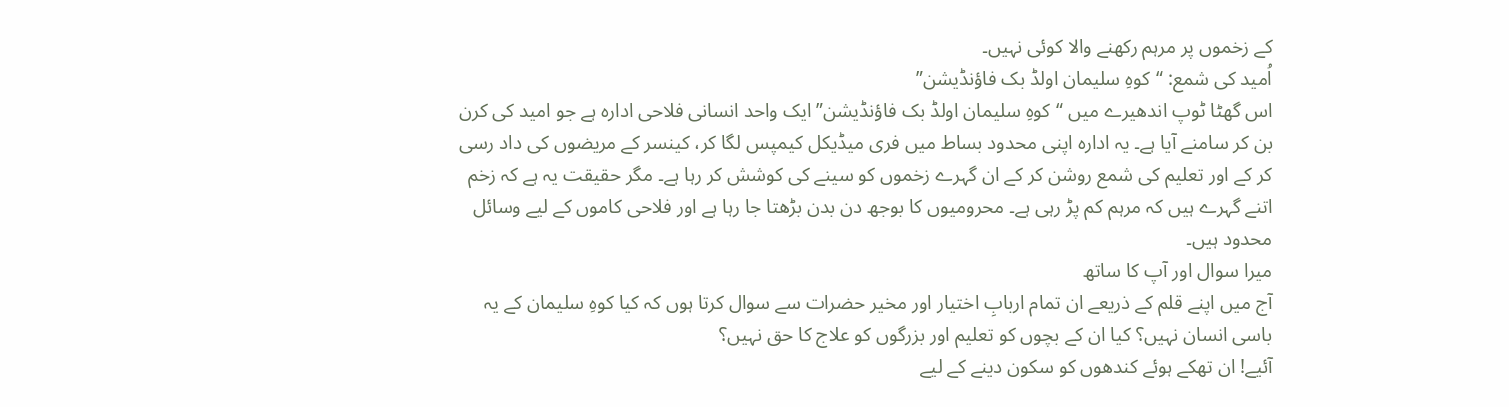کے زخموں پر مرہم رکھنے والا کوئی نہیں۔
اُمید کی شمع: “کوہِ سلیمان اولڈ بک فاؤنڈیشن”
اس گھٹا ٹوپ اندھیرے میں “کوہِ سلیمان اولڈ بک فاؤنڈیشن” ایک واحد انسانی فلاحی ادارہ ہے جو امید کی کرن بن کر سامنے آیا ہے۔ یہ ادارہ اپنی محدود بساط میں فری میڈیکل کیمپس لگا کر، کینسر کے مریضوں کی داد رسی کر کے اور تعلیم کی شمع روشن کر کے ان گہرے زخموں کو سینے کی کوشش کر رہا ہے۔ مگر حقیقت یہ ہے کہ زخم اتنے گہرے ہیں کہ مرہم کم پڑ رہی ہے۔ محرومیوں کا بوجھ دن بدن بڑھتا جا رہا ہے اور فلاحی کاموں کے لیے وسائل محدود ہیں۔
میرا سوال اور آپ کا ساتھ
آج میں اپنے قلم کے ذریعے ان تمام اربابِ اختیار اور مخیر حضرات سے سوال کرتا ہوں کہ کیا کوہِ سلیمان کے یہ باسی انسان نہیں؟ کیا ان کے بچوں کو تعلیم اور بزرگوں کو علاج کا حق نہیں؟
آئیے! ان تھکے ہوئے کندھوں کو سکون دینے کے لیے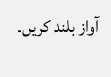آواز بلند کریں۔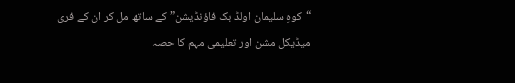“کوہِ سلیمان اولڈ بک فاؤنڈیشن” کے ساتھ مل کر ان کے فری میڈیکل مشن اور تعلیمی مہم کا حصہ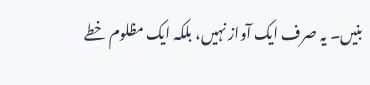بنیں۔ یہ صرف ایک آواز نہیں، بلکہ ایک مظلوم خطے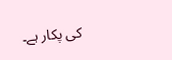کی پکار ہے۔